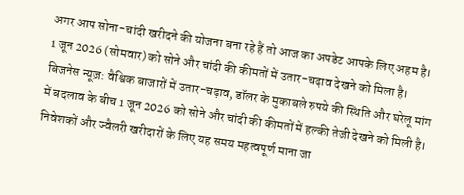अगर आप सोना-चांदी खरीदने की योजना बना रहे हैं तो आज का अपडेट आपके लिए अहम है। 1 जून 2026 (सोमवार) को सोने और चांदी की कीमतों में उतार-चढ़ाव देखने को मिला है।
बिजनेस न्यूज़: वैश्विक बाजारों में उतार-चढ़ाव, डॉलर के मुकाबले रुपये की स्थिति और घरेलू मांग में बदलाव के बीच 1 जून 2026 को सोने और चांदी की कीमतों में हल्की तेजी देखने को मिली है। निवेशकों और ज्वैलरी खरीदारों के लिए यह समय महत्वपूर्ण माना जा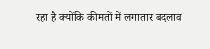रहा है क्योंकि कीमतों में लगातार बदलाव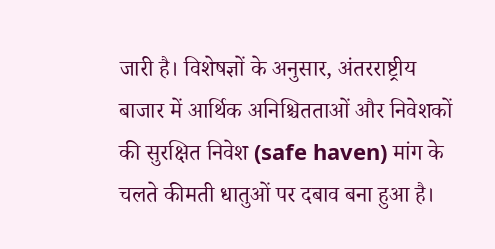जारी है। विशेषज्ञों के अनुसार, अंतरराष्ट्रीय बाजार में आर्थिक अनिश्चितताओं और निवेशकों की सुरक्षित निवेश (safe haven) मांग के चलते कीमती धातुओं पर दबाव बना हुआ है।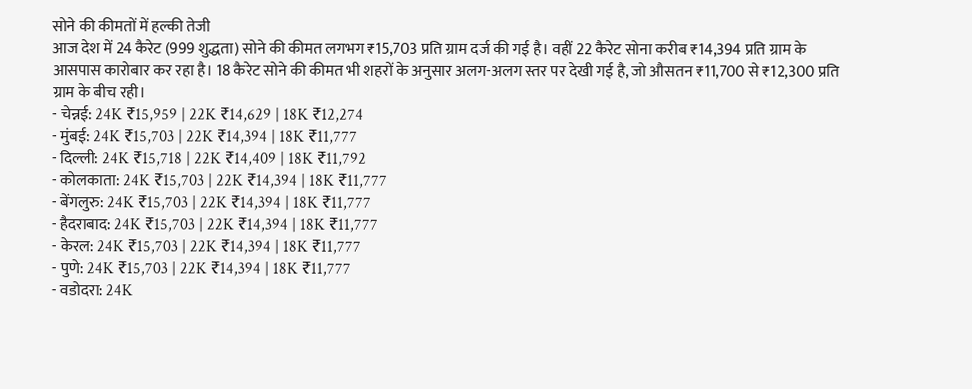सोने की कीमतों में हल्की तेजी
आज देश में 24 कैरेट (999 शुद्धता) सोने की कीमत लगभग ₹15,703 प्रति ग्राम दर्ज की गई है। वहीं 22 कैरेट सोना करीब ₹14,394 प्रति ग्राम के आसपास कारोबार कर रहा है। 18 कैरेट सोने की कीमत भी शहरों के अनुसार अलग-अलग स्तर पर देखी गई है, जो औसतन ₹11,700 से ₹12,300 प्रति ग्राम के बीच रही।
- चेन्नई: 24K ₹15,959 | 22K ₹14,629 | 18K ₹12,274
- मुंबई: 24K ₹15,703 | 22K ₹14,394 | 18K ₹11,777
- दिल्ली: 24K ₹15,718 | 22K ₹14,409 | 18K ₹11,792
- कोलकाता: 24K ₹15,703 | 22K ₹14,394 | 18K ₹11,777
- बेंगलुरु: 24K ₹15,703 | 22K ₹14,394 | 18K ₹11,777
- हैदराबाद: 24K ₹15,703 | 22K ₹14,394 | 18K ₹11,777
- केरल: 24K ₹15,703 | 22K ₹14,394 | 18K ₹11,777
- पुणे: 24K ₹15,703 | 22K ₹14,394 | 18K ₹11,777
- वडोदरा: 24K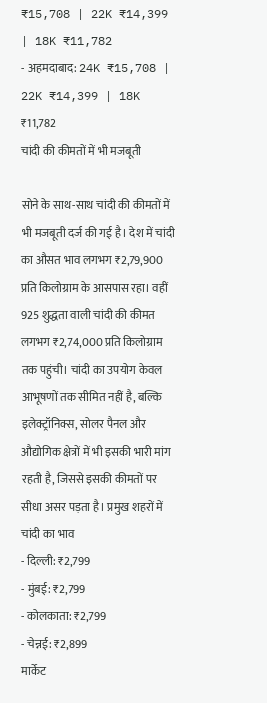₹15,708 | 22K ₹14,399 | 18K ₹11,782
- अहमदाबाद: 24K ₹15,708 | 22K ₹14,399 | 18K ₹11,782
चांदी की कीमतों में भी मजबूती

सोने के साथ-साथ चांदी की कीमतों में भी मजबूती दर्ज की गई है। देश में चांदी का औसत भाव लगभग ₹2,79,900 प्रति किलोग्राम के आसपास रहा। वहीं 925 शुद्धता वाली चांदी की कीमत लगभग ₹2,74,000 प्रति किलोग्राम तक पहुंची। चांदी का उपयोग केवल आभूषणों तक सीमित नहीं है, बल्कि इलेक्ट्रॉनिक्स, सोलर पैनल और औद्योगिक क्षेत्रों में भी इसकी भारी मांग रहती है, जिससे इसकी कीमतों पर सीधा असर पड़ता है। प्रमुख शहरों में चांदी का भाव
- दिल्ली: ₹2,799
- मुंबई: ₹2,799
- कोलकाता: ₹2,799
- चेन्नई: ₹2,899
मार्केट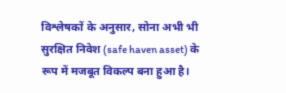विश्लेषकों के अनुसार, सोना अभी भी सुरक्षित निवेश (safe haven asset) के रूप में मजबूत विकल्प बना हुआ है।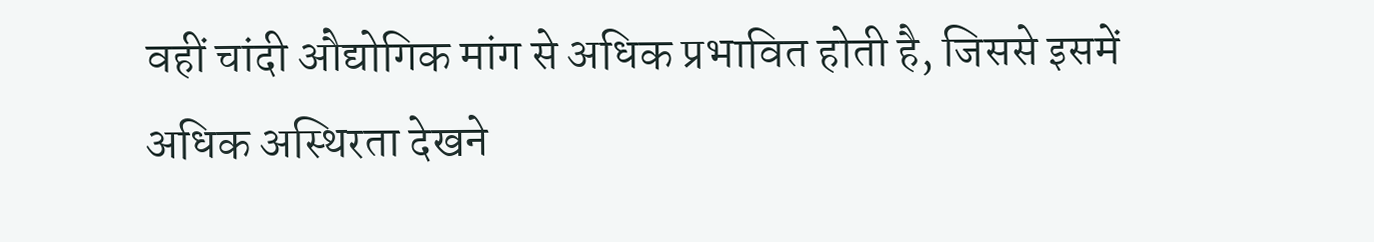वहीं चांदी औद्योगिक मांग से अधिक प्रभावित होती है, जिससे इसमें अधिक अस्थिरता देखने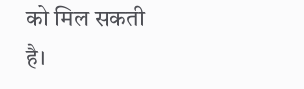को मिल सकती है।